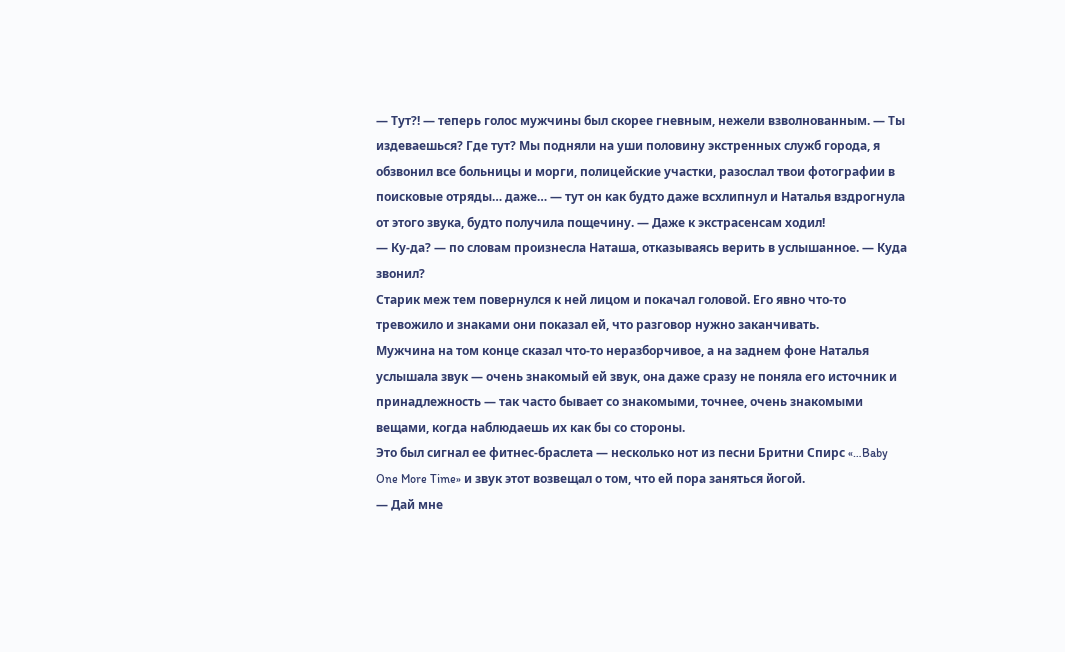— Тут?! — теперь голос мужчины был скорее гневным, нежели взволнованным. — Ты издеваешься? Где тут? Мы подняли на уши половину экстренных служб города, я обзвонил все больницы и морги, полицейские участки, разослал твои фотографии в поисковые отряды… даже… — тут он как будто даже всхлипнул и Наталья вздрогнула от этого звука, будто получила пощечину. — Даже к экстрасенсам ходил!
— Ку-да? — по словам произнесла Наташа, отказываясь верить в услышанное. — Куда звонил?
Старик меж тем повернулся к ней лицом и покачал головой. Его явно что-то тревожило и знаками они показал ей, что разговор нужно заканчивать.
Мужчина на том конце сказал что-то неразборчивое, а на заднем фоне Наталья услышала звук — очень знакомый ей звук, она даже сразу не поняла его источник и принадлежность — так часто бывает со знакомыми, точнее, очень знакомыми вещами, когда наблюдаешь их как бы со стороны.
Это был сигнал ее фитнес-браслета — несколько нот из песни Бритни Спирс «…Baby One More Time» и звук этот возвещал о том, что ей пора заняться йогой.
— Дай мне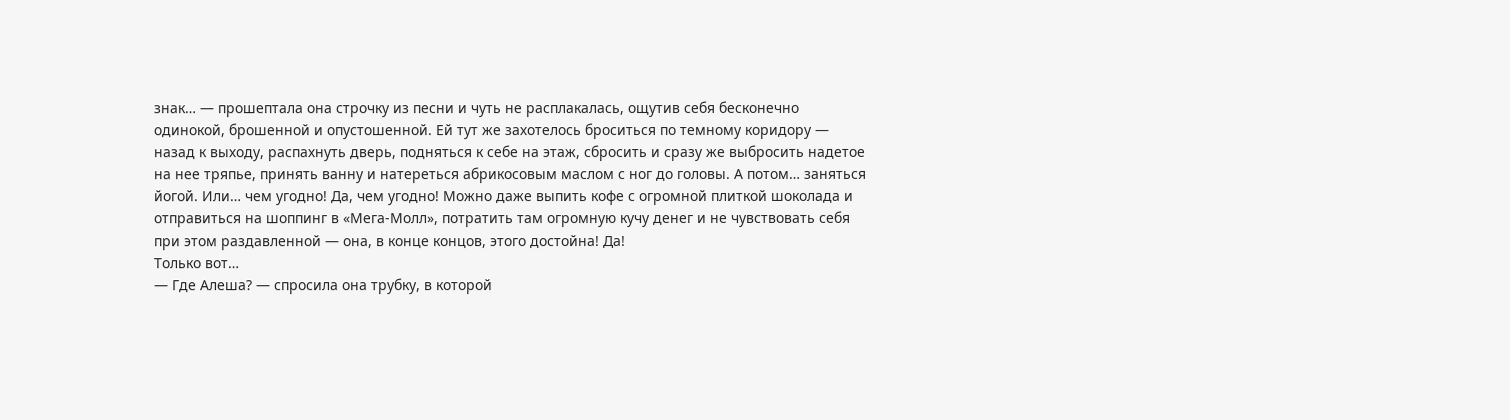знак… — прошептала она строчку из песни и чуть не расплакалась, ощутив себя бесконечно одинокой, брошенной и опустошенной. Ей тут же захотелось броситься по темному коридору — назад к выходу, распахнуть дверь, подняться к себе на этаж, сбросить и сразу же выбросить надетое на нее тряпье, принять ванну и натереться абрикосовым маслом с ног до головы. А потом… заняться йогой. Или… чем угодно! Да, чем угодно! Можно даже выпить кофе с огромной плиткой шоколада и отправиться на шоппинг в «Мега-Молл», потратить там огромную кучу денег и не чувствовать себя при этом раздавленной — она, в конце концов, этого достойна! Да!
Только вот…
— Где Алеша? — спросила она трубку, в которой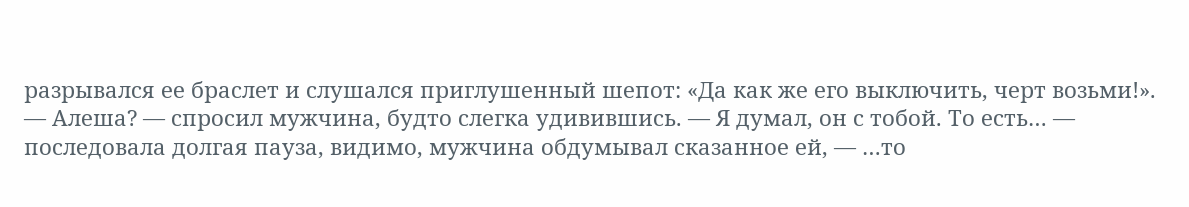разрывался ее браслет и слушался приглушенный шепот: «Да как же его выключить, черт возьми!».
— Алеша? — спросил мужчина, будто слегка удивившись. — Я думал, он с тобой. То есть… — последовала долгая пауза, видимо, мужчина обдумывал сказанное ей, — …то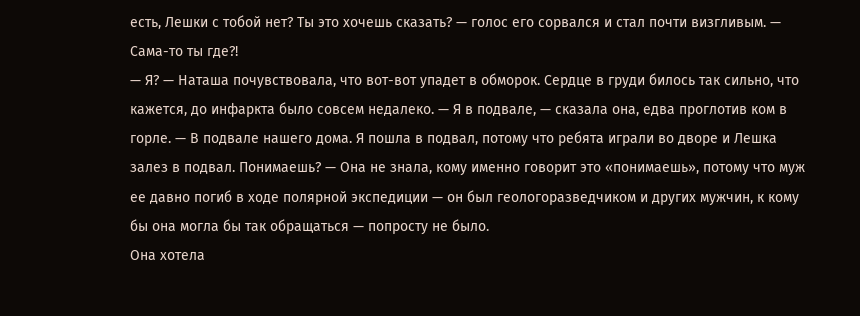есть, Лешки с тобой нет? Ты это хочешь сказать? — голос его сорвался и стал почти визгливым. — Сама-то ты где?!
— Я? — Наташа почувствовала, что вот-вот упадет в обморок. Сердце в груди билось так сильно, что кажется, до инфаркта было совсем недалеко. — Я в подвале, — сказала она, едва проглотив ком в горле. — В подвале нашего дома. Я пошла в подвал, потому что ребята играли во дворе и Лешка залез в подвал. Понимаешь? — Она не знала, кому именно говорит это «понимаешь», потому что муж ее давно погиб в ходе полярной экспедиции — он был геологоразведчиком и других мужчин, к кому бы она могла бы так обращаться — попросту не было.
Она хотела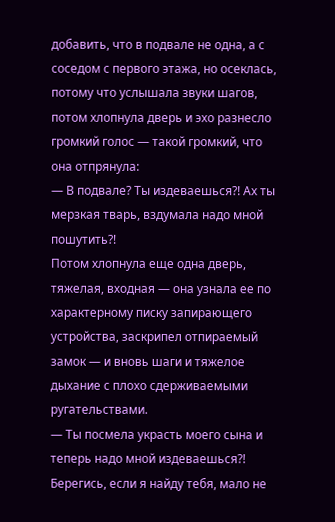добавить, что в подвале не одна, а с соседом с первого этажа, но осеклась, потому что услышала звуки шагов, потом хлопнула дверь и эхо разнесло громкий голос — такой громкий, что она отпрянула:
— В подвале? Ты издеваешься?! Ах ты мерзкая тварь, вздумала надо мной пошутить?!
Потом хлопнула еще одна дверь, тяжелая, входная — она узнала ее по характерному писку запирающего устройства, заскрипел отпираемый замок — и вновь шаги и тяжелое дыхание с плохо сдерживаемыми ругательствами.
— Ты посмела украсть моего сына и теперь надо мной издеваешься?! Берегись, если я найду тебя, мало не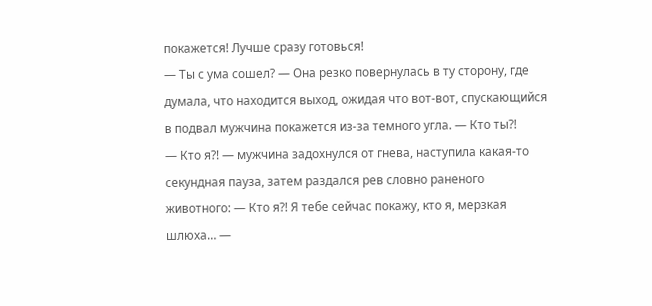покажется! Лучше сразу готовься!
— Ты с ума сошел? — Она резко повернулась в ту сторону, где думала, что находится выход, ожидая что вот-вот, спускающийся в подвал мужчина покажется из-за темного угла. — Кто ты?!
— Кто я?! — мужчина задохнулся от гнева, наступила какая-то секундная пауза, затем раздался рев словно раненого животного: — Кто я?! Я тебе сейчас покажу, кто я, мерзкая шлюха… —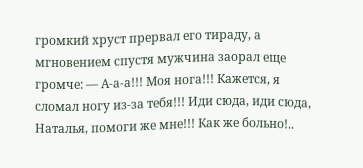громкий хруст прервал его тираду, а мгновением спустя мужчина заорал еще громче: — А-а-а!!! Моя нога!!! Кажется, я сломал ногу из-за тебя!!! Иди сюда, иди сюда, Наталья, помоги же мне!!! Как же больно!..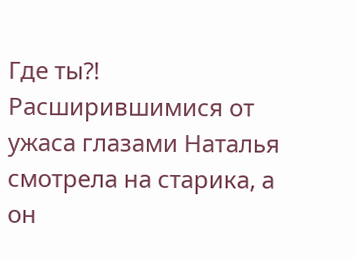Где ты?!
Расширившимися от ужаса глазами Наталья смотрела на старика, а он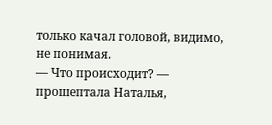только качал головой, видимо, не понимая.
— Что происходит? — прошептала Наталья,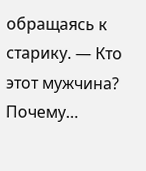обращаясь к старику. — Кто этот мужчина? Почему…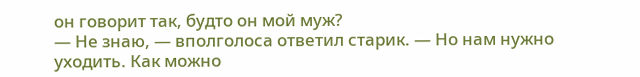он говорит так, будто он мой муж?
— Не знаю, — вполголоса ответил старик. — Но нам нужно уходить. Как можно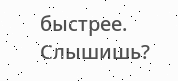быстрее. Слышишь?